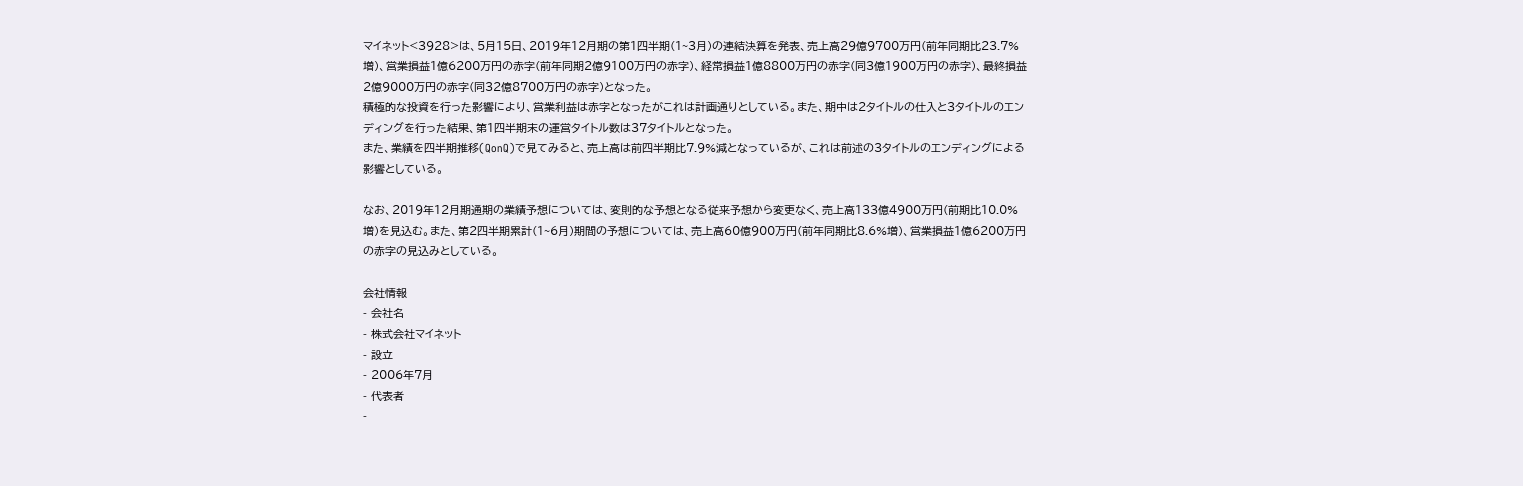マイネット<3928>は、5月15日、2019年12月期の第1四半期(1~3月)の連結決算を発表、売上高29億9700万円(前年同期比23.7%増)、営業損益1億6200万円の赤字(前年同期2億9100万円の赤字)、経常損益1億8800万円の赤字(同3億1900万円の赤字)、最終損益2億9000万円の赤字(同32億8700万円の赤字)となった。
積極的な投資を行った影響により、営業利益は赤字となったがこれは計画通りとしている。また、期中は2タイトルの仕入と3タイトルのエンディングを行った結果、第1四半期末の運営タイトル数は37タイトルとなった。
また、業績を四半期推移(QonQ)で見てみると、売上高は前四半期比7.9%減となっているが、これは前述の3タイトルのエンディングによる影響としている。

なお、2019年12月期通期の業績予想については、変則的な予想となる従来予想から変更なく、売上高133億4900万円(前期比10.0%増)を見込む。また、第2四半期累計(1~6月)期間の予想については、売上高60億900万円(前年同期比8.6%増)、営業損益1億6200万円の赤字の見込みとしている。

会社情報
- 会社名
- 株式会社マイネット
- 設立
- 2006年7月
- 代表者
-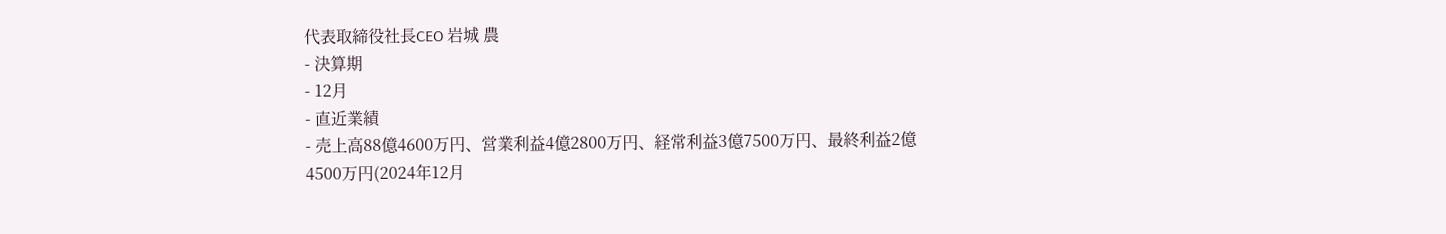代表取締役社長CEO 岩城 農
- 決算期
- 12月
- 直近業績
- 売上高88億4600万円、営業利益4億2800万円、経常利益3億7500万円、最終利益2億4500万円(2024年12月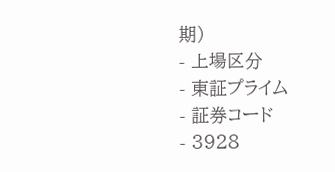期)
- 上場区分
- 東証プライム
- 証券コード
- 3928